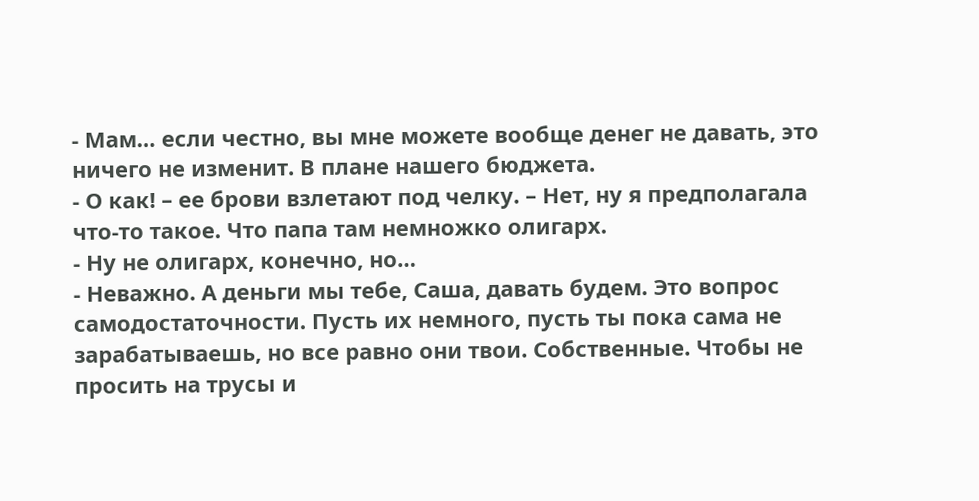- Мам… если честно, вы мне можете вообще денег не давать, это ничего не изменит. В плане нашего бюджета.
- О как! – ее брови взлетают под челку. – Нет, ну я предполагала что-то такое. Что папа там немножко олигарх.
- Ну не олигарх, конечно, но…
- Неважно. А деньги мы тебе, Саша, давать будем. Это вопрос самодостаточности. Пусть их немного, пусть ты пока сама не зарабатываешь, но все равно они твои. Собственные. Чтобы не просить на трусы и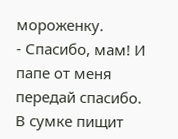мороженку.
- Спасибо, мам! И папе от меня передай спасибо.
В сумке пищит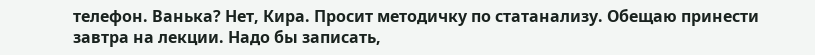телефон. Ванька? Нет, Кира. Просит методичку по статанализу. Обещаю принести завтра на лекции. Надо бы записать,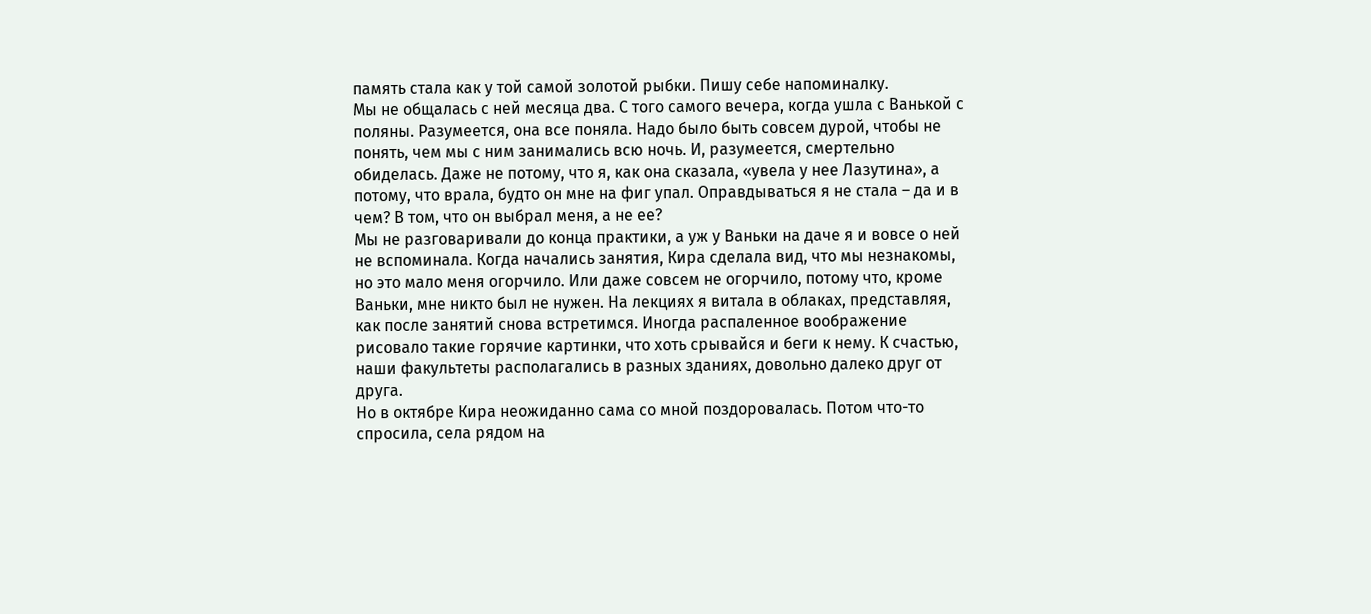память стала как у той самой золотой рыбки. Пишу себе напоминалку.
Мы не общалась с ней месяца два. С того самого вечера, когда ушла с Ванькой с поляны. Разумеется, она все поняла. Надо было быть совсем дурой, чтобы не понять, чем мы с ним занимались всю ночь. И, разумеется, смертельно обиделась. Даже не потому, что я, как она сказала, «увела у нее Лазутина», а потому, что врала, будто он мне на фиг упал. Оправдываться я не стала – да и в чем? В том, что он выбрал меня, а не ее?
Мы не разговаривали до конца практики, а уж у Ваньки на даче я и вовсе о ней не вспоминала. Когда начались занятия, Кира сделала вид, что мы незнакомы, но это мало меня огорчило. Или даже совсем не огорчило, потому что, кроме Ваньки, мне никто был не нужен. На лекциях я витала в облаках, представляя, как после занятий снова встретимся. Иногда распаленное воображение рисовало такие горячие картинки, что хоть срывайся и беги к нему. К счастью, наши факультеты располагались в разных зданиях, довольно далеко друг от друга.
Но в октябре Кира неожиданно сама со мной поздоровалась. Потом что-то спросила, села рядом на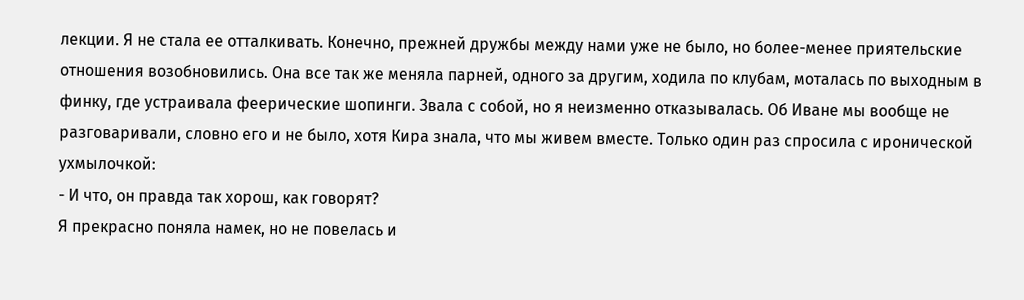лекции. Я не стала ее отталкивать. Конечно, прежней дружбы между нами уже не было, но более-менее приятельские отношения возобновились. Она все так же меняла парней, одного за другим, ходила по клубам, моталась по выходным в финку, где устраивала феерические шопинги. Звала с собой, но я неизменно отказывалась. Об Иване мы вообще не разговаривали, словно его и не было, хотя Кира знала, что мы живем вместе. Только один раз спросила с иронической ухмылочкой:
- И что, он правда так хорош, как говорят?
Я прекрасно поняла намек, но не повелась и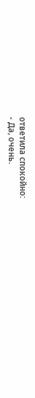ответила спокойно:
- Да, очень.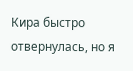Кира быстро отвернулась, но я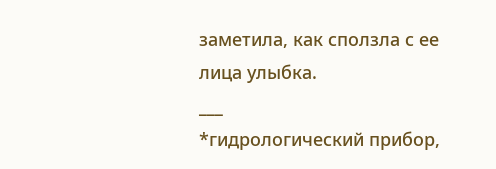заметила, как сползла с ее лица улыбка.
___
*гидрологический прибор,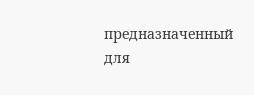предназначенный для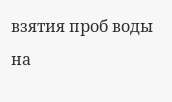взятия проб воды на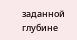заданной глубине